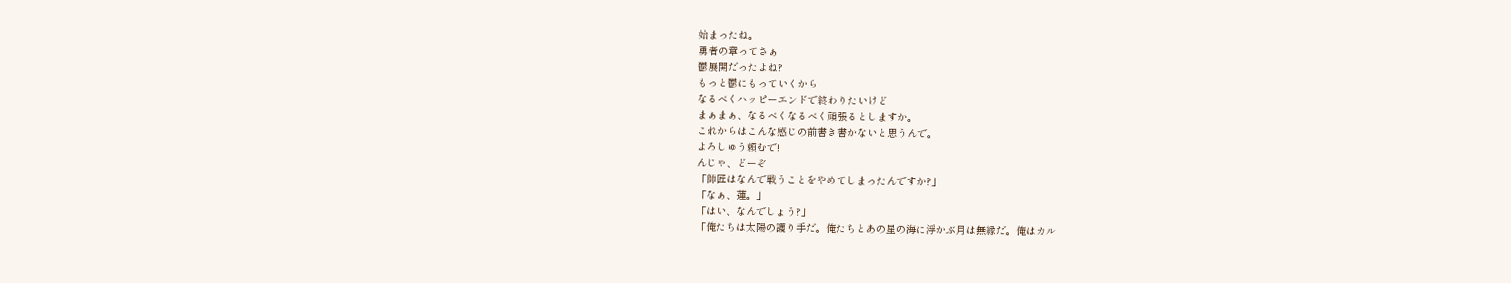始まったね。
勇者の章ってさぁ
鬱展開だったよね?
もっと鬱にもっていくから
なるべくハッピーエンドで終わりたいけど
まぁまぁ、なるべくなるべく頑張るとしますか。
これからはこんな感じの前書き書かないと思うんで。
よろしゅう頼むで!
んじゃ、どーぞ
「師匠はなんで戦うことをやめてしまったんですか?」
「なぁ、蓮。」
「はい、なんでしょう?」
「俺たちは太陽の護り手だ。俺たちとあの星の海に浮かぶ月は無縁だ。俺はカル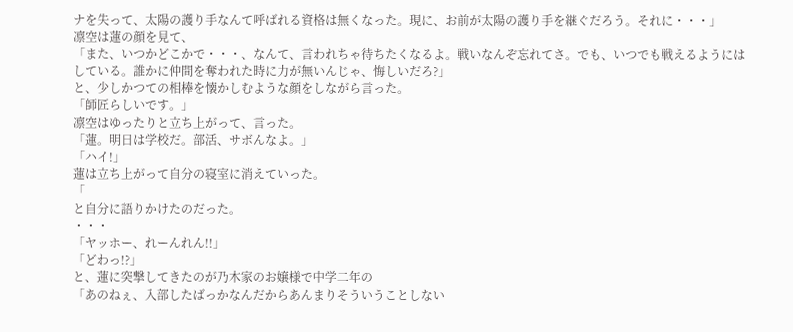ナを失って、太陽の護り手なんて呼ばれる資格は無くなった。現に、お前が太陽の護り手を継ぐだろう。それに・・・」
凛空は蓮の顔を見て、
「また、いつかどこかで・・・、なんて、言われちゃ待ちたくなるよ。戦いなんぞ忘れてさ。でも、いつでも戦えるようにはしている。誰かに仲間を奪われた時に力が無いんじゃ、悔しいだろ?」
と、少しかつての相棒を懐かしむような顔をしながら言った。
「師匠らしいです。」
凛空はゆったりと立ち上がって、言った。
「蓮。明日は学校だ。部活、サボんなよ。」
「ハイ!」
蓮は立ち上がって自分の寝室に消えていった。
「
と自分に語りかけたのだった。
・・・
「ヤッホー、れーんれん!!」
「どわっ!?」
と、蓮に突撃してきたのが乃木家のお嬢様で中学二年の
「あのねぇ、入部したばっかなんだからあんまりそういうことしない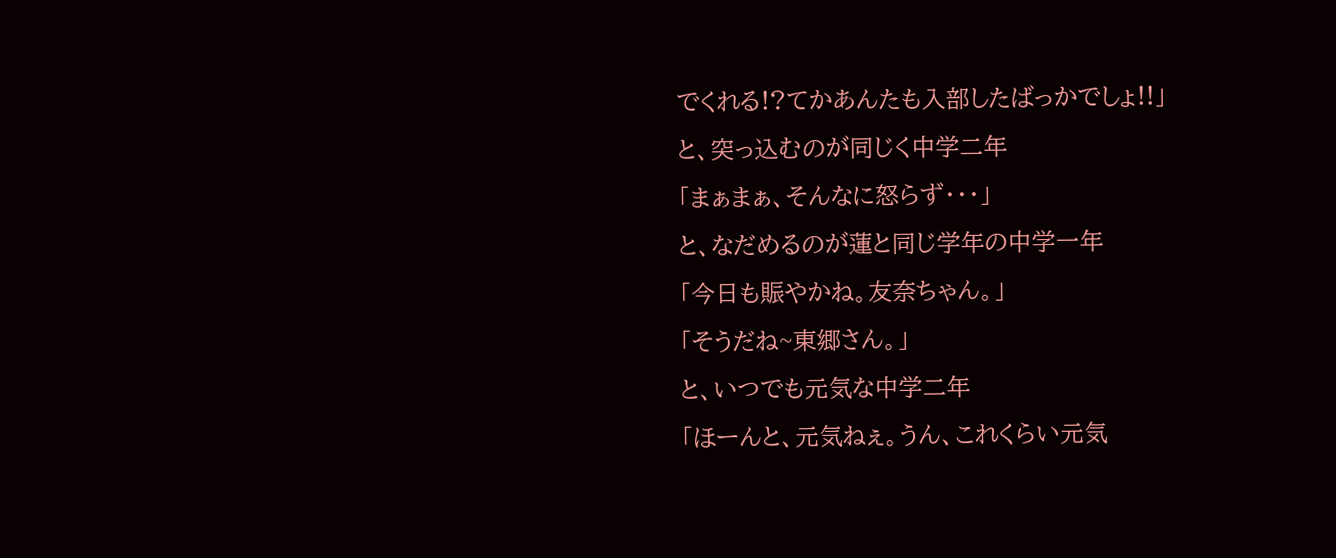でくれる!?てかあんたも入部したばっかでしょ!!」
と、突っ込むのが同じく中学二年
「まぁまぁ、そんなに怒らず・・・」
と、なだめるのが蓮と同じ学年の中学一年
「今日も賑やかね。友奈ちゃん。」
「そうだね~東郷さん。」
と、いつでも元気な中学二年
「ほーんと、元気ねぇ。うん、これくらい元気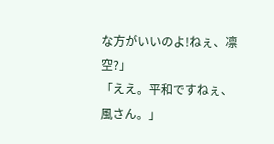な方がいいのよ!ねぇ、凛空?」
「ええ。平和ですねぇ、風さん。」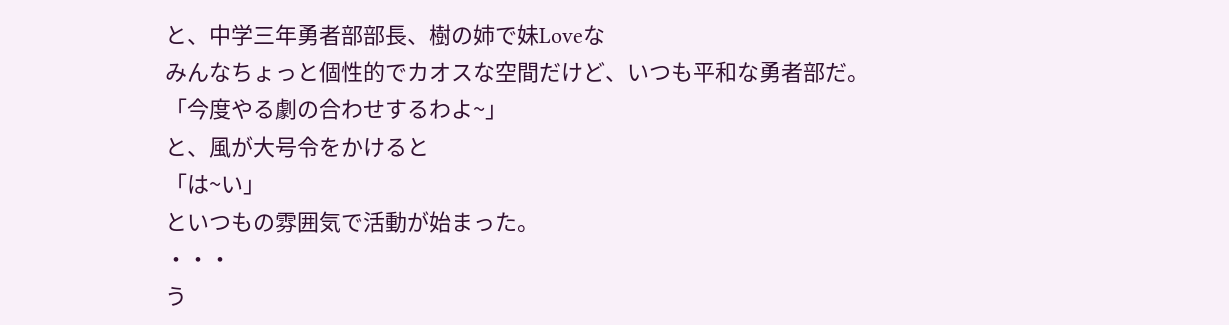と、中学三年勇者部部長、樹の姉で妹Loveな
みんなちょっと個性的でカオスな空間だけど、いつも平和な勇者部だ。
「今度やる劇の合わせするわよ~」
と、風が大号令をかけると
「は~い」
といつもの雰囲気で活動が始まった。
・・・
う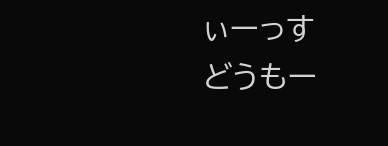ぃーっす
どうもー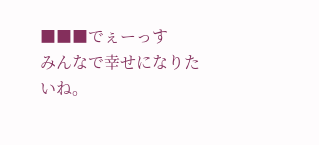■■■でぇーっす
みんなで幸せになりたいね。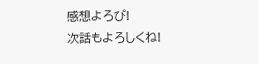感想よろぴ!
次話もよろしくね!